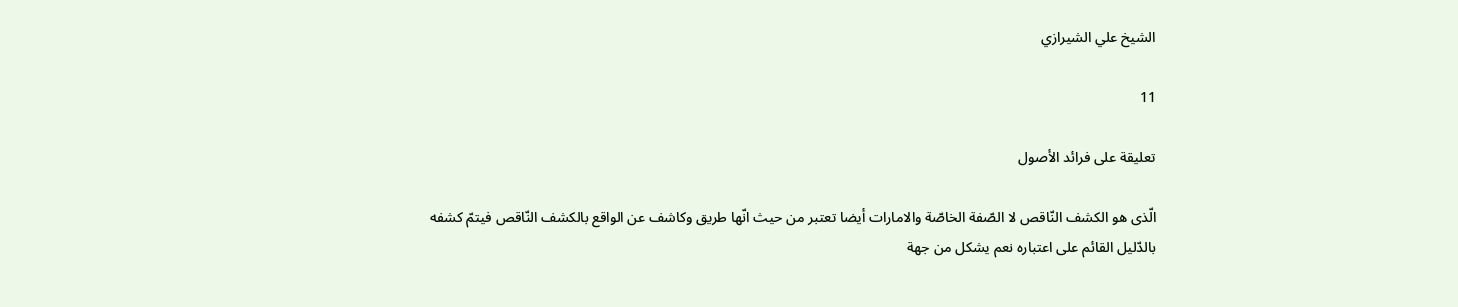الشيخ علي الشيرازي

11

تعليقة على فرائد الأصول

الّذى هو الكشف النّاقص لا الصّفة الخاصّة والامارات أيضا تعتبر من حيث انّها طريق وكاشف عن الواقع بالكشف النّاقص فيتمّ كشفه بالدّليل القائم على اعتباره نعم يشكل من جهة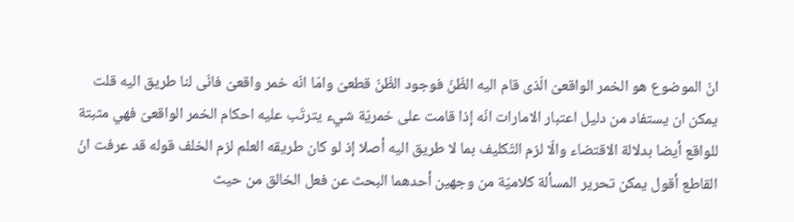انّ الموضوع هو الخمر الواقعىّ الّذى قام اليه الظّنّ فوجود الظّنّ قطعىّ وامّا انّه خمر واقعىّ فانّى لنا طريق اليه قلت يمكن ان يستفاد من دليل اعتبار الامارات انّه إذا قامت على خمريّة شيء يترتّب عليه احكام الخمر الواقعىّ فهي مثبتة للواقع أيضا بدلالة الاقتضاء والّا لزم التّكليف بما لا طريق اليه أصلا إذ لو كان طريقه العلم لزم الخلف قوله قد عرفت انّ القاطع أقول يمكن تحرير المسألة كلاميّة من وجهين أحدهما البحث عن فعل الخالق من حيث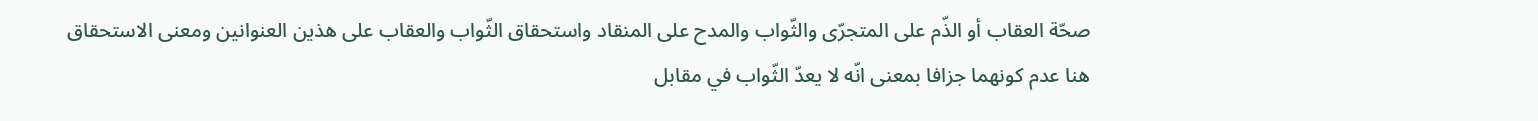صحّة العقاب أو الذّم على المتجرّى والثّواب والمدح على المنقاد واستحقاق الثّواب والعقاب على هذين العنوانين ومعنى الاستحقاق هنا عدم كونهما جزافا بمعنى انّه لا يعدّ الثّواب في مقابل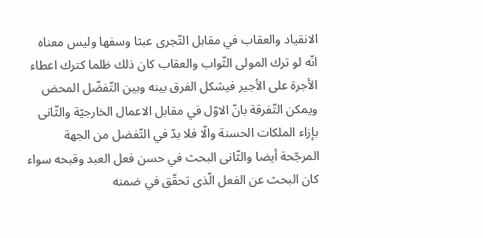الانقياد والعقاب في مقابل التّجرى عبثا وسفها وليس معناه انّه لو ترك المولى الثّواب والعقاب كان ذلك ظلما كترك اعطاء الأجرة على الأجير فيشكل الفرق بينه وبين التّفضّل المحض ويمكن التّفرقة بانّ الاوّل في مقابل الاعمال الخارجيّة والثّانى بإزاء الملكات الحسنة والّا فلا بدّ في التّفضل من الجهة المرجّحة أيضا والثّانى البحث في حسن فعل العبد وقبحه سواء كان البحث عن الفعل الّذى تحقّق في ضمنه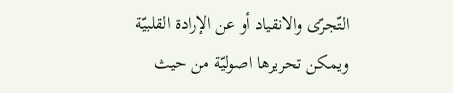التّجرّى والانقياد أو عن الإرادة القلبيّة ويمكن تحريرها اصوليّة من حيث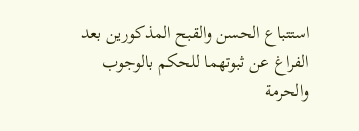استتباع الحسن والقبح المذكورين بعد الفراغ عن ثبوتهما للحكم بالوجوب والحرمة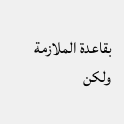بقاعدة الملازمة ولكن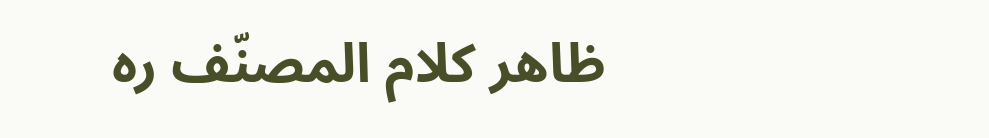ظاهر كلام المصنّف ره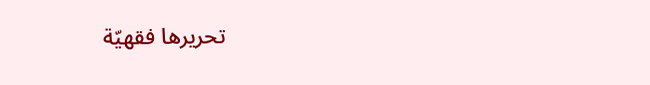تحريرها فقهيّة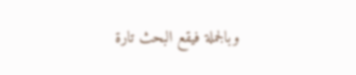وبالجملة فيقع البحث تارة